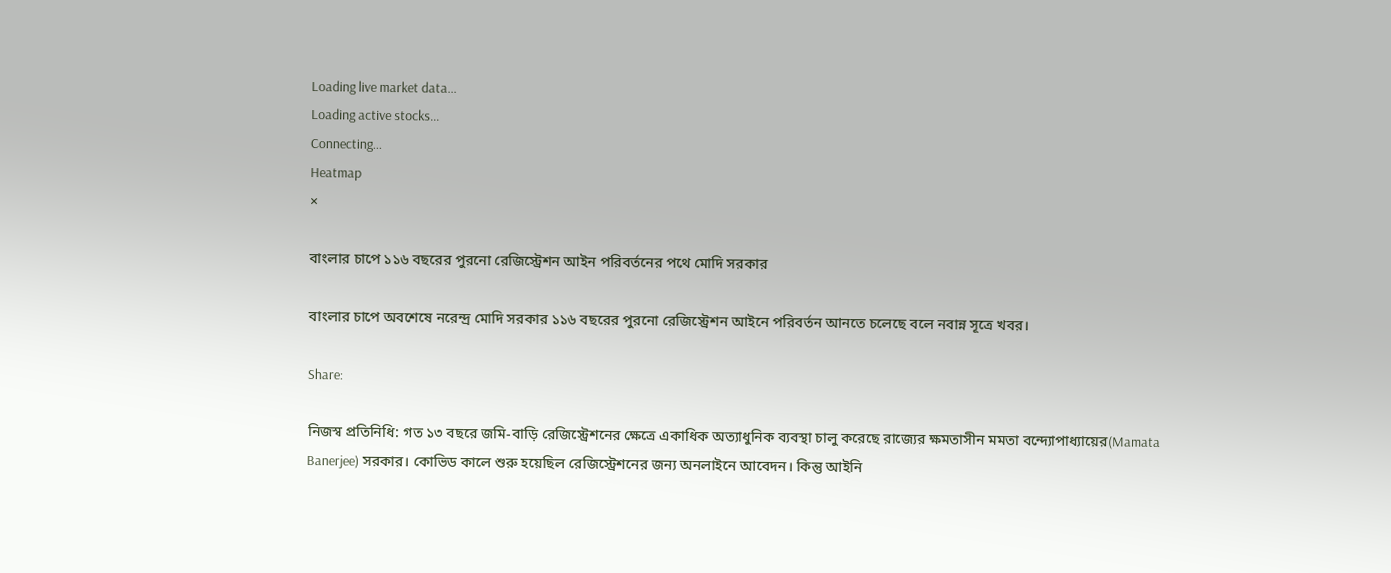Loading live market data...
Loading active stocks...
Connecting...
Heatmap
×

বাংলার চাপে ১১৬ বছরের পুরনো রেজিস্ট্রেশন আইন পরিবর্তনের পথে মোদি সরকার

বাংলার চাপে অবশেষে নরেন্দ্র মোদি সরকার ১১৬ বছরের পুরনো রেজিস্ট্রেশন আইনে পরিবর্তন আনতে চলেছে বলে নবান্ন সূত্রে খবর।

Share:

নিজস্ব প্রতিনিধি: গত ১৩ বছরে জমি-বাড়ি রেজিস্ট্রেশনের ক্ষেত্রে একাধিক অত্যাধুনিক ব্যবস্থা চালু করেছে রাজ্যের ক্ষমতাসীন মমতা বন্দ্যোপাধ্যায়ের(Mamata Banerjee) সরকার। কোভিড কালে শুরু হয়েছিল রেজিস্ট্রেশনের জন্য অনলাইনে আবেদন। কিন্তু আইনি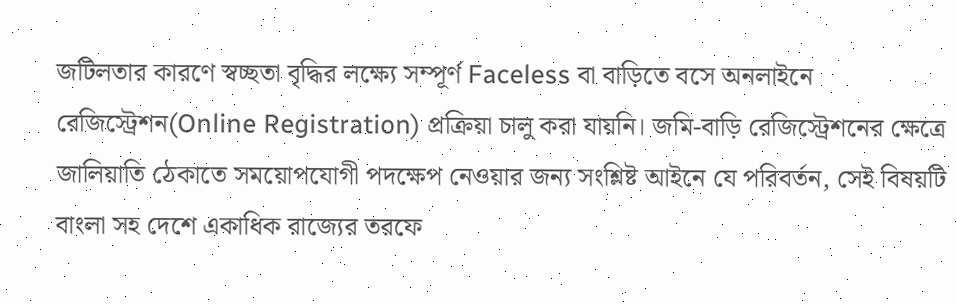জটিলতার কারণে স্বচ্ছতা বৃদ্ধির লক্ষ্যে সম্পূর্ণ Faceless বা বাড়িতে বসে অনলাইনে রেজিস্ট্রেশন(Online Registration) প্রক্রিয়া চালু করা যায়নি। জমি-বাড়ি রেজিস্ট্রেশনের ক্ষেত্রে জালিয়াতি ঠেকাতে সময়োপযোগী পদক্ষেপ নেওয়ার জন্য সংশ্লিষ্ট আইনে যে পরিবর্তন, সেই বিষয়টি বাংলা সহ দেশে একাধিক রাজ্যের তরফে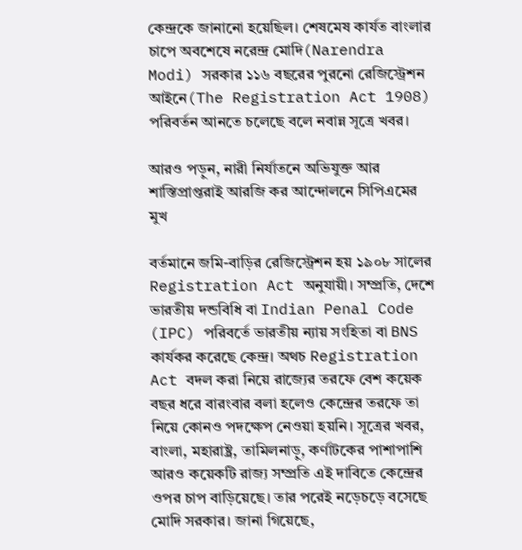কেন্দ্রকে জানানো হয়েছিল। শেষমেষ কার্যত বাংলার চাপে অবশেষে নরেন্দ্র মোদি(Narendra Modi) সরকার ১১৬ বছরের পুরনো রেজিস্ট্রেশন আইনে(The Registration Act 1908) পরিবর্তন আনতে চলেছে বলে নবান্ন সূত্রে খবর।

আরও পড়ুন, নারী নির্যাতনে অভিযুক্ত আর শাস্তিপ্রাপ্তরাই আরজি কর আন্দোলনে সিপিএমের মুখ

বর্তমানে জমি-বাড়ির রেজিস্ট্রেশন হয় ১৯০৮ সালের Registration Act অনুযায়ী। সম্প্রতি, দেশে ভারতীয় দন্ডবিধি বা Indian Penal Code (IPC) পরিবর্তে ভারতীয় ন্যায় সংহিতা বা BNS কার্যকর করেছে কেন্দ্র। অথচ Registration Act বদল করা নিয়ে রাজ্যের তরফে বেশ কয়েক বছর ধরে বারংবার বলা হলেও কেন্দ্রের তরফে তা নিয়ে কোনও পদক্ষেপ নেওয়া হয়নি। সূত্রের খবর, বাংলা, মহারাষ্ট্র, তামিলনাড়ু, কর্ণাটকের পাশাপাশি আরও কয়েকটি রাজ্য সম্প্রতি এই দাবিতে কেন্দ্রের ওপর চাপ বাড়িয়েছে। তার পরেই নড়েচড়ে বসেছে মোদি সরকার। জানা গিয়েছে,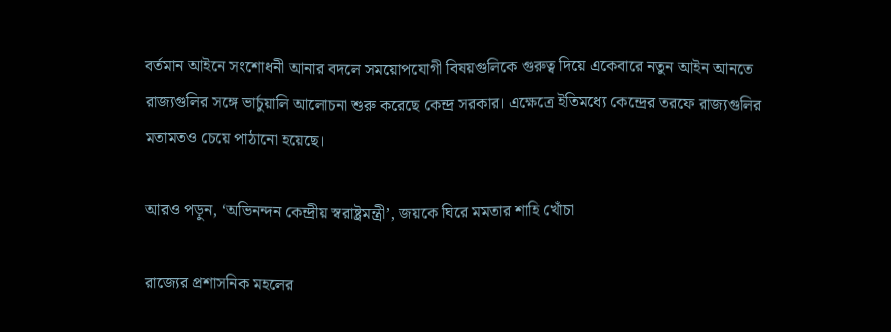বর্তমান আইনে সংশোধনী আনার বদলে সময়োপযোগী বিষয়গুলিকে গুরুত্ব দিয়ে একেবারে নতুন আইন আনতে রাজ্যগুলির সঙ্গে ভার্চুয়ালি আলোচনা শুরু করেছে কেন্দ্র সরকার। এক্ষেত্রে ইতিমধ্যে কেন্দ্রের তরফে রাজ্যগুলির মতামতও চেয়ে পাঠানো হয়েছে।

আরও পড়ুন, ‘অভিনন্দন কেন্দ্রীয় স্বরাষ্ট্রমন্ত্রী’, জয়কে ঘিরে মমতার শাহি খোঁচা

রাজ্যের প্রশাসনিক মহলের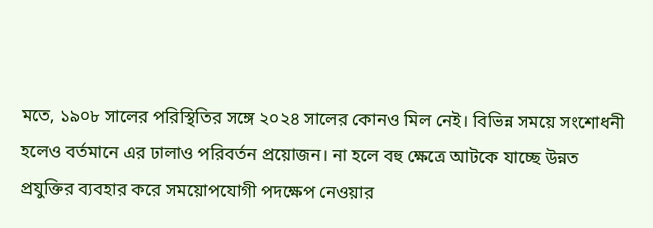মতে, ১৯০৮ সালের পরিস্থিতির সঙ্গে ২০২৪ সালের কোনও মিল নেই। বিভিন্ন সময়ে সংশোধনী হলেও বর্তমানে এর ঢালাও পরিবর্তন প্রয়োজন। না হলে বহু ক্ষেত্রে আটকে যাচ্ছে উন্নত প্রযুক্তির ব্যবহার করে সময়োপযোগী পদক্ষেপ নেওয়ার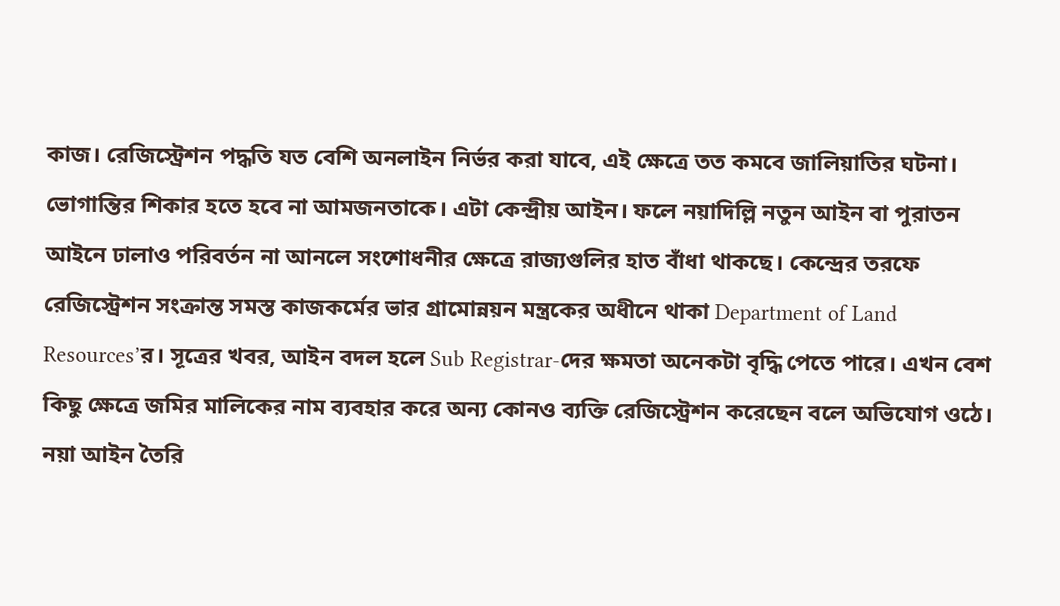কাজ। রেজিস্ট্রেশন পদ্ধতি যত বেশি অনলাইন নির্ভর করা যাবে, এই ক্ষেত্রে তত কমবে জালিয়াতির ঘটনা। ভোগান্তির শিকার হতে হবে না আমজনতাকে। এটা কেন্দ্রীয় আইন। ফলে নয়াদিল্লি নতুন আইন বা পুরাতন আইনে ঢালাও পরিবর্তন না আনলে সংশোধনীর ক্ষেত্রে রাজ্যগুলির হাত বাঁধা থাকছে। কেন্দ্রের তরফে রেজিস্ট্রেশন সংক্রান্ত সমস্ত কাজকর্মের ভার গ্রামোন্নয়ন মন্ত্রকের অধীনে থাকা Department of Land Resources’র। সূত্রের খবর, আইন বদল হলে Sub Registrar-দের ক্ষমতা অনেকটা বৃদ্ধি পেতে পারে। এখন বেশ কিছু ক্ষেত্রে জমির মালিকের নাম ব্যবহার করে অন্য কোনও ব্যক্তি রেজিস্ট্রেশন করেছেন বলে অভিযোগ ওঠে। নয়া আইন তৈরি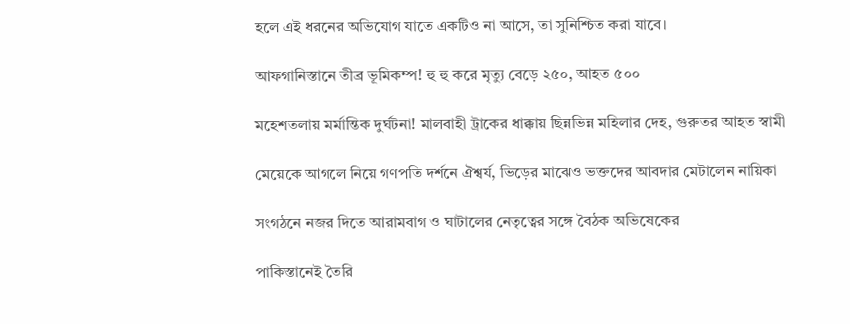হলে এই ধরনের অভিযোগ যাতে একটিও না আসে, তা সুনিশ্চিত করা যাবে।

আফগানিস্তানে তীব্র ভূমিকম্প! হু হু করে মৃত্যু বেড়ে ২৫০, আহত ৫০০

মহেশতলায় মর্মান্তিক দুর্ঘটনা! মালবাহী ট্রাকের ধাক্কায় ছিন্নভিন্ন মহিলার দেহ, গুরুতর আহত স্বামী

মেয়েকে আগলে নিয়ে গণপতি দর্শনে ঐশ্বর্য, ভিড়ের মাঝেও ভক্তদের আবদার মেটালেন নায়িকা

সংগঠনে নজর দিতে আরামবাগ ও ঘাটালের নেতৃত্বের সঙ্গে বৈঠক অভিষেকের

পাকিস্তানেই তৈরি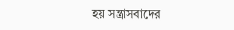হয় সন্ত্রাসবাদের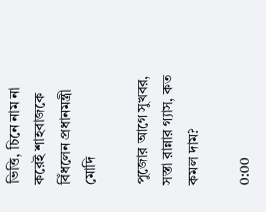ভিত্তি, চিনে নাম না করেই শাহবাজকে বিঁধলেন প্রধানমন্ত্রী মোদি

পুজোর আগে সুখবর, সস্তা রান্নার গ্যাস, কত কমল দাম?

0:00